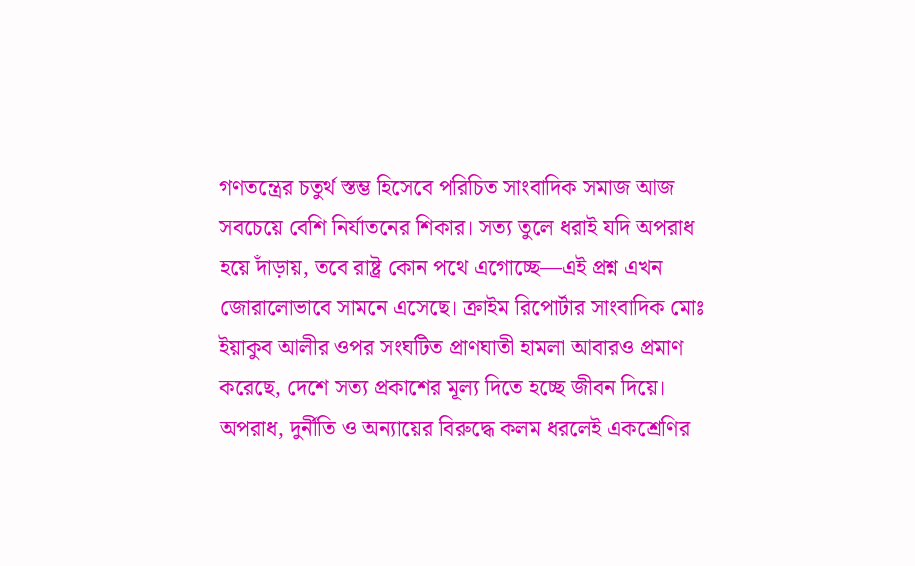গণতন্ত্রের চতুর্থ স্তম্ভ হিসেবে পরিচিত সাংবাদিক সমাজ আজ সবচেয়ে বেশি নির্যাতনের শিকার। সত্য তুলে ধরাই যদি অপরাধ হয়ে দাঁড়ায়, তবে রাষ্ট্র কোন পথে এগোচ্ছে—এই প্রশ্ন এখন জোরালোভাবে সামনে এসেছে। ক্রাইম রিপোর্টার সাংবাদিক মোঃ ইয়াকুব আলীর ওপর সংঘটিত প্রাণঘাতী হামলা আবারও প্রমাণ করেছে, দেশে সত্য প্রকাশের মূল্য দিতে হচ্ছে জীবন দিয়ে। অপরাধ, দুর্নীতি ও অন্যায়ের বিরুদ্ধে কলম ধরলেই একশ্রেণির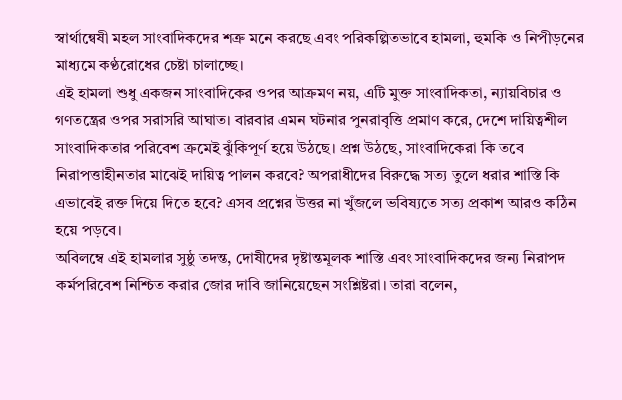স্বার্থান্বেষী মহল সাংবাদিকদের শত্রু মনে করছে এবং পরিকল্পিতভাবে হামলা, হুমকি ও নিপীড়নের মাধ্যমে কণ্ঠরোধের চেষ্টা চালাচ্ছে।
এই হামলা শুধু একজন সাংবাদিকের ওপর আক্রমণ নয়, এটি মুক্ত সাংবাদিকতা, ন্যায়বিচার ও গণতন্ত্রের ওপর সরাসরি আঘাত। বারবার এমন ঘটনার পুনরাবৃত্তি প্রমাণ করে, দেশে দায়িত্বশীল সাংবাদিকতার পরিবেশ ক্রমেই ঝুঁকিপূর্ণ হয়ে উঠছে। প্রশ্ন উঠছে, সাংবাদিকেরা কি তবে নিরাপত্তাহীনতার মাঝেই দায়িত্ব পালন করবে? অপরাধীদের বিরুদ্ধে সত্য তুলে ধরার শাস্তি কি এভাবেই রক্ত দিয়ে দিতে হবে? এসব প্রশ্নের উত্তর না খুঁজলে ভবিষ্যতে সত্য প্রকাশ আরও কঠিন হয়ে পড়বে।
অবিলম্বে এই হামলার সুষ্ঠু তদন্ত, দোষীদের দৃষ্টান্তমূলক শাস্তি এবং সাংবাদিকদের জন্য নিরাপদ কর্মপরিবেশ নিশ্চিত করার জোর দাবি জানিয়েছেন সংশ্লিষ্টরা। তারা বলেন,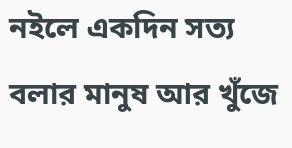নইলে একদিন সত্য বলার মানুষ আর খুঁজে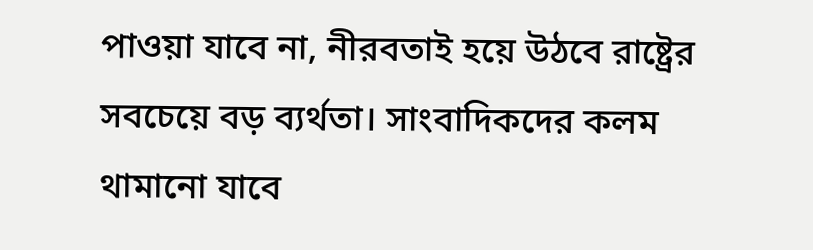পাওয়া যাবে না, নীরবতাই হয়ে উঠবে রাষ্ট্রের সবচেয়ে বড় ব্যর্থতা। সাংবাদিকদের কলম থামানো যাবে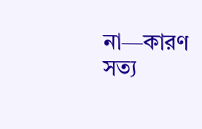না—কারণ সত্য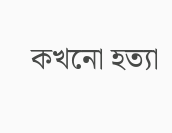কখনো হত্যা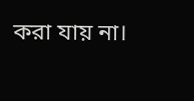করা যায় না।